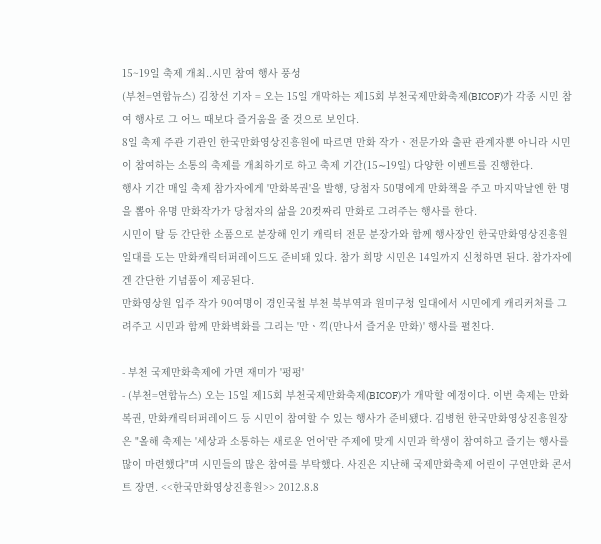15~19일 축제 개최..시민 참여 행사 풍성
(부천=연합뉴스) 김창선 기자 = 오는 15일 개막하는 제15회 부천국제만화축제(BICOF)가 각종 시민 참여 행사로 그 어느 때보다 즐거움을 줄 것으로 보인다.
8일 축제 주관 기관인 한국만화영상진흥원에 따르면 만화 작가ㆍ전문가와 출판 관계자뿐 아니라 시민이 참여하는 소통의 축제를 개최하기로 하고 축제 기간(15∼19일) 다양한 이벤트를 진행한다.
행사 기간 매일 축제 참가자에게 '만화복권'을 발행, 당첨자 50명에게 만화책을 주고 마지막날엔 한 명을 뽑아 유명 만화작가가 당첨자의 삶을 20컷짜리 만화로 그려주는 행사를 한다.
시민이 탈 등 간단한 소품으로 분장해 인기 캐릭터 전문 분장가와 함께 행사장인 한국만화영상진흥원 일대를 도는 만화캐릭터퍼레이드도 준비돼 있다. 참가 희망 시민은 14일까지 신청하면 된다. 참가자에겐 간단한 기념품이 제공된다.
만화영상원 입주 작가 90여명이 경인국철 부천 북부역과 원미구청 일대에서 시민에게 캐리커처를 그려주고 시민과 함께 만화벽화를 그리는 '만ㆍ끽(만나서 즐거운 만화)' 행사를 펼친다.

- 부천 국제만화축제에 가면 재미가 '펑펑'
- (부천=연합뉴스) 오는 15일 제15회 부천국제만화축제(BICOF)가 개막할 예정이다. 이번 축제는 만화복권, 만화캐릭터퍼레이드 등 시민이 참여할 수 있는 행사가 준비됐다. 김병헌 한국만화영상진흥원장은 "올해 축제는 '세상과 소통하는 새로운 언어'란 주제에 맞게 시민과 학생이 참여하고 즐기는 행사를 많이 마련했다"며 시민들의 많은 참여를 부탁했다. 사진은 지난해 국제만화축제 어린이 구연만화 콘서트 장면. <<한국만화영상진흥원>> 2012.8.8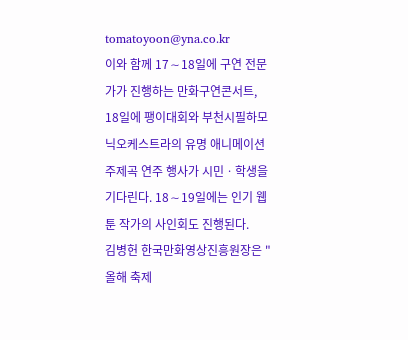tomatoyoon@yna.co.kr
이와 함께 17∼18일에 구연 전문가가 진행하는 만화구연콘서트, 18일에 팽이대회와 부천시필하모닉오케스트라의 유명 애니메이션 주제곡 연주 행사가 시민ㆍ학생을 기다린다. 18∼19일에는 인기 웹툰 작가의 사인회도 진행된다.
김병헌 한국만화영상진흥원장은 "올해 축제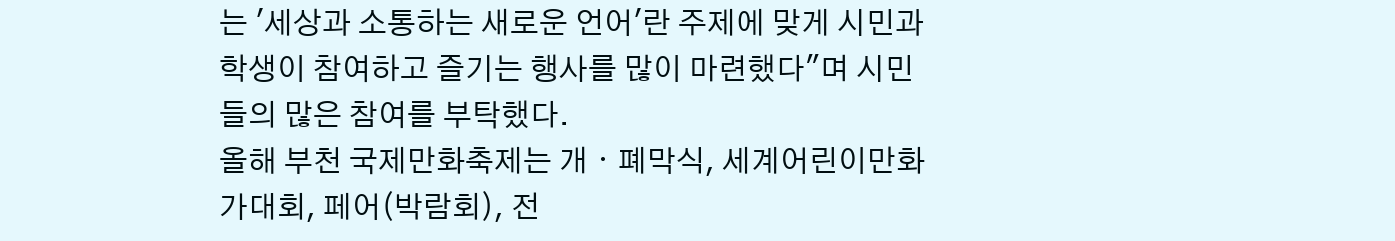는 '세상과 소통하는 새로운 언어'란 주제에 맞게 시민과 학생이 참여하고 즐기는 행사를 많이 마련했다"며 시민들의 많은 참여를 부탁했다.
올해 부천 국제만화축제는 개ㆍ폐막식, 세계어린이만화가대회, 페어(박람회), 전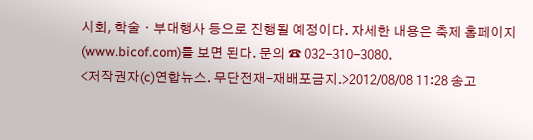시회, 학술ㆍ부대행사 등으로 진행될 예정이다. 자세한 내용은 축제 홈페이지(www.bicof.com)를 보면 된다. 문의 ☎ 032-310-3080.
<저작권자(c)연합뉴스. 무단전재-재배포금지.>2012/08/08 11:28 송고